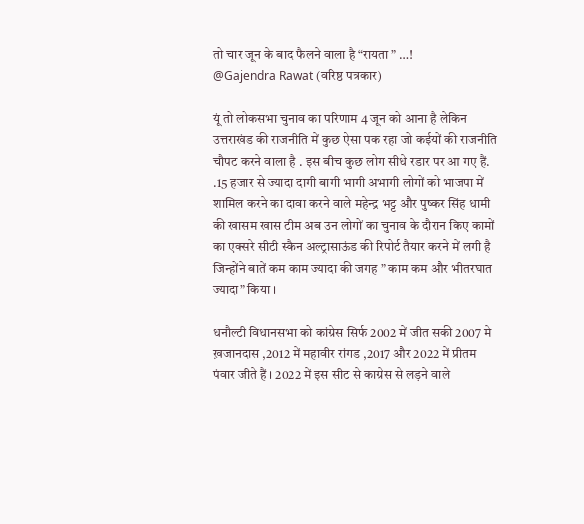तो चार जून के बाद फैलने वाला है “रायता ” …!
@Gajendra Rawat (वरिष्ठ पत्रकार)

यूं तो लोकसभा चुनाव का परिणाम 4 जून को आना है लेकिन उत्तराखंड की राजनीति में कुछ ऐसा पक रहा जो कईयों की राजनीति चौपट करने वाला है . इस बीच कुछ लोग सीधे रडार पर आ गए हैं.
.15 हजार से ज्यादा दागी बागी भागी अभागी लोगों को भाजपा में शामिल करने का दावा करने वाले महेन्द्र भट्ट और पुष्कर सिंह धामी की खासम खास टीम अब उन लोगों का चुनाव के दौरान किए कामों का एक्सरे सीटी स्कैन अल्ट्रासाऊंड की रिपोर्ट तैयार करने में लगी है जिन्होंने बातें कम काम ज्यादा की जगह ” काम कम और भीतरघात ज्यादा” किया ।

धनौल्टी विधानसभा को कांग्रेस सिर्फ 2002 में जीत सकी 2007 मे ख़जानदास ,2012 में महावीर रांगड ,2017 और 2022 में प्रीतम पंवार जीते हैं । 2022 में इस सीट से काग्रेस से लड़ने वाले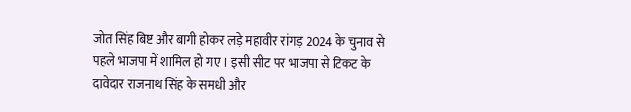जोत सिंह बिष्ट और बागी होकर लड़े महावीर रांगड़ 2024 के चुनाव से पहले भाजपा में शामिल हो गए । इसी सीट पर भाजपा से टिकट के दावेदार राजनाथ सिंह के समधी और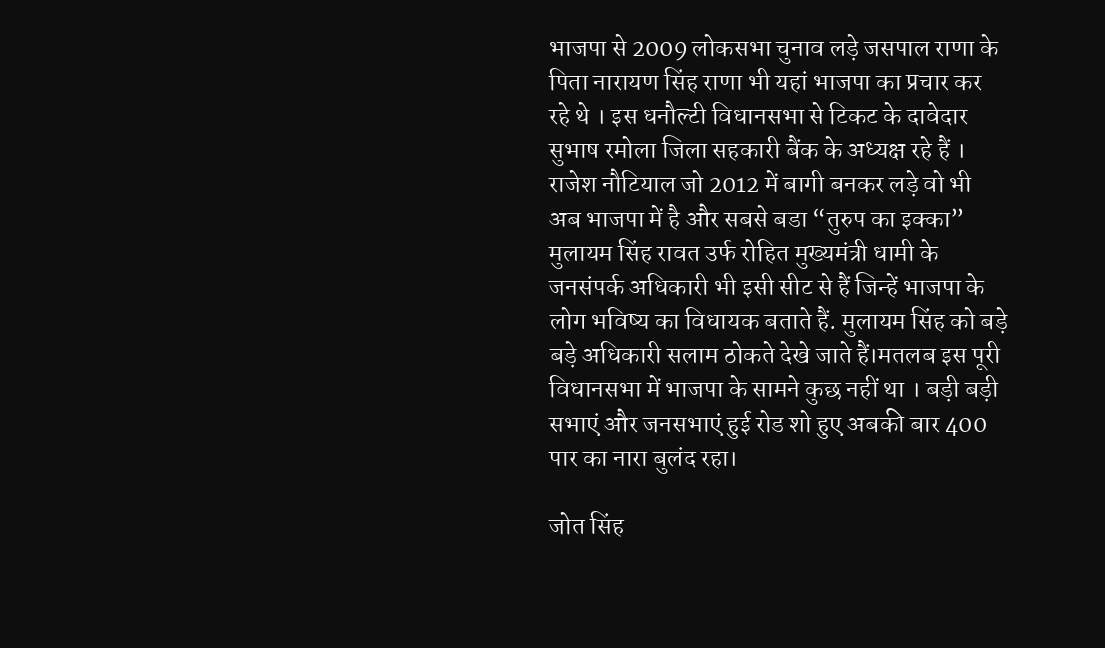भाजपा से 2009 लोकसभा चुनाव लड़े जसपाल राणा के पिता नारायण सिंह राणा भी यहां भाजपा का प्रचार कर रहे थे । इस धनौल्टी विधानसभा से टिकट के दावेदार सुभाष रमोला जिला सहकारी बैंक के अध्यक्ष रहे हैं । राजेश नौटियाल जो 2012 में बागी बनकर लड़े वो भी अब भाजपा में है और सबसे बडा “तुरुप का इक्का” मुलायम सिंह रावत उर्फ रोहित मुख्यमंत्री धामी के जनसंपर्क अधिकारी भी इसी सीट से हैं जिन्हें भाजपा के लोग भविष्य का विधायक बताते हैं. मुलायम सिंह को बड़े बड़े अधिकारी सलाम ठोकते देखे जाते हैं।मतलब इस पूरी विधानसभा में भाजपा के सामने कुछ नहीं था । बड़ी बड़ी सभाएं और जनसभाएं हुई रोड शो हुए अबकी बार 400 पार का नारा बुलंद रहा।

जोत सिंह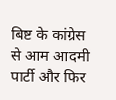बिष्ट के कांग्रेस से आम आदमी पार्टी और फिर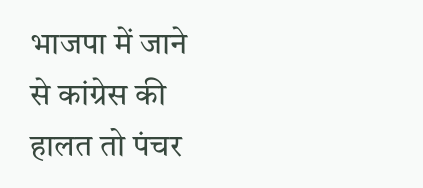भाजपा में जाने से कांग्रेस की हालत तो पंचर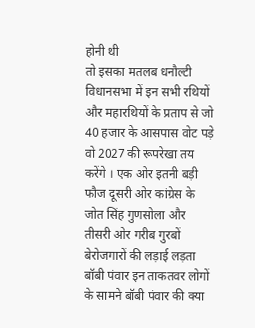होनी थी
तो इसका मतलब धनौल्टी विधानसभा में इन सभी रथियों और महारथियों के प्रताप से जो 40 हजार के आसपास वोट पड़े वो 2027 की रूपरेखा तय करेंगे । एक ओर इतनी बड़ी फौज दूसरी ओर कांग्रेस के जोत सिंह गुणसोला और तीसरी ओर गरीब गुरबों बेरोजगारों की लड़ाई लड़ता बॉबी पंवार इन ताकतवर लोगों के सामने बॉबी पंवार की क्या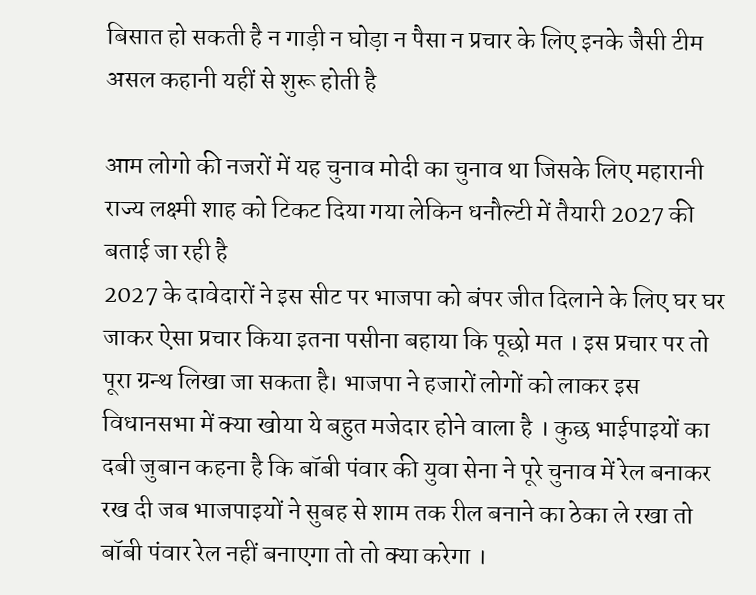बिसात हो सकती है न गाड़ी न घोड़ा न पैसा न प्रचार के लिए इनके जैसी टीम
असल कहानी यहीं से शुरू होती है

आम लोगो की नजरों में यह चुनाव मोदी का चुनाव था जिसके लिए महारानी राज्य लक्ष्मी शाह को टिकट दिया गया लेकिन धनौल्टी में तैयारी 2027 की बताई जा रही है
2027 के दावेदारों ने इस सीट पर भाजपा को बंपर जीत दिलाने के लिए घर घर जाकर ऐसा प्रचार किया इतना पसीना बहाया कि पूछो मत । इस प्रचार पर तो पूरा ग्रन्थ लिखा जा सकता है। भाजपा ने हजारों लोगों को लाकर इस विधानसभा में क्या खोया ये बहुत मजेदार होने वाला है । कुछ भाईपाइयों का दबी जुबान कहना है कि बॉबी पंवार की युवा सेना ने पूरे चुनाव में रेल बनाकर रख दी जब भाजपाइयों ने सुबह से शाम तक रील बनाने का ठेका ले रखा तो बॉबी पंवार रेल नहीं बनाएगा तो तो क्या करेगा ।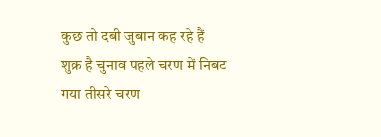कुछ तो दबी जुबान कह रहे हैं शुक्र है चुनाव पहले चरण में निबट गया तीसरे चरण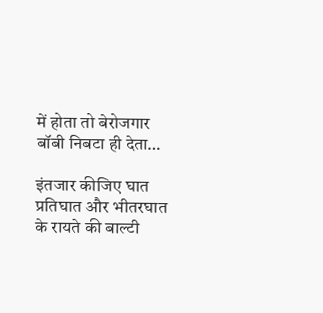में होता तो बेरोजगार बॉबी निबटा ही देता…

इंतजार कीजिए घात प्रतिघात और भीतरघात के रायते की बाल्टी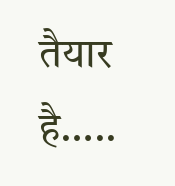तैयार है…..